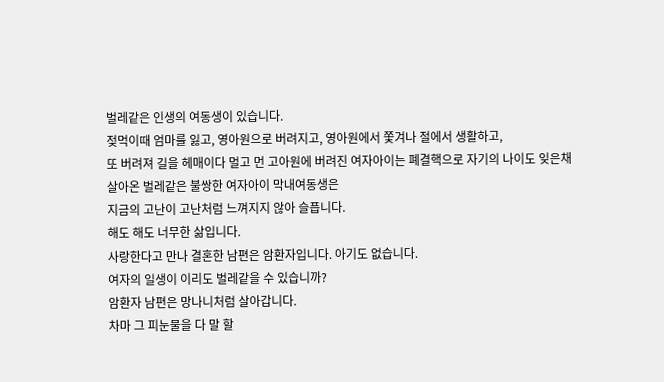벌레같은 인생의 여동생이 있습니다.
젖먹이때 엄마를 잃고, 영아원으로 버려지고, 영아원에서 쫓겨나 절에서 생활하고,
또 버려져 길을 헤매이다 멀고 먼 고아원에 버려진 여자아이는 폐결핵으로 자기의 나이도 잊은채
살아온 벌레같은 불쌍한 여자아이 막내여동생은
지금의 고난이 고난처럼 느껴지지 않아 슬픕니다.
해도 해도 너무한 삶입니다.
사랑한다고 만나 결혼한 남편은 암환자입니다. 아기도 없습니다.
여자의 일생이 이리도 벌레같을 수 있습니까?
암환자 남편은 망나니처럼 살아갑니다.
차마 그 피눈물을 다 말 할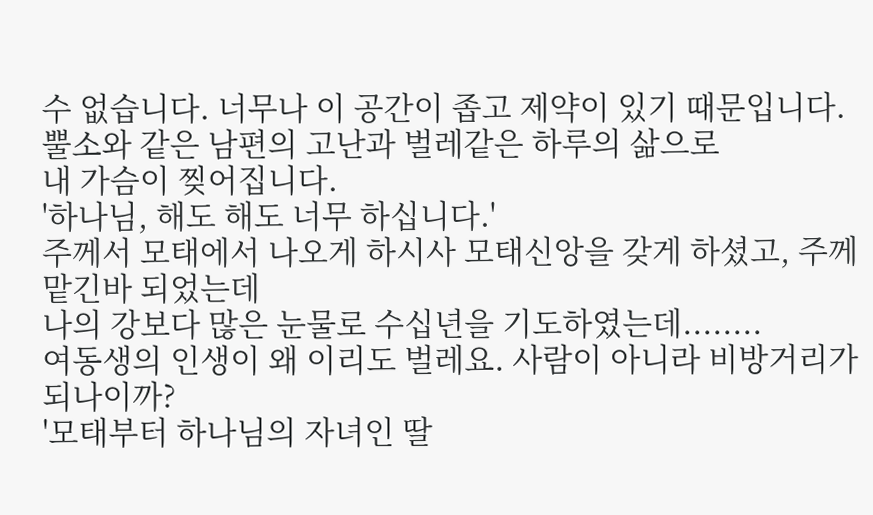수 없습니다. 너무나 이 공간이 좁고 제약이 있기 때문입니다.
뿔소와 같은 남편의 고난과 벌레같은 하루의 삶으로
내 가슴이 찢어집니다.
'하나님, 해도 해도 너무 하십니다.'
주께서 모태에서 나오게 하시사 모태신앙을 갖게 하셨고, 주께 맡긴바 되었는데
나의 강보다 많은 눈물로 수십년을 기도하였는데........
여동생의 인생이 왜 이리도 벌레요. 사람이 아니라 비방거리가 되나이까?
'모태부터 하나님의 자녀인 딸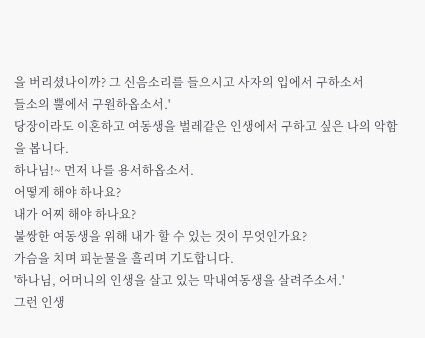을 버리셨나이까? 그 신음소리를 들으시고 사자의 입에서 구하소서
들소의 뿔에서 구원하옵소서.'
당장이라도 이혼하고 여동생을 벌레같은 인생에서 구하고 싶은 나의 악함을 봅니다.
하나님!~ 먼저 나를 용서하옵소서.
어떻게 해야 하나요?
내가 어찌 해야 하나요?
불쌍한 여동생을 위해 내가 할 수 있는 것이 무엇인가요?
가슴을 치며 피눈물을 흘리며 기도합니다.
'하나님, 어머니의 인생을 살고 있는 막내여동생을 살려주소서.'
그런 인생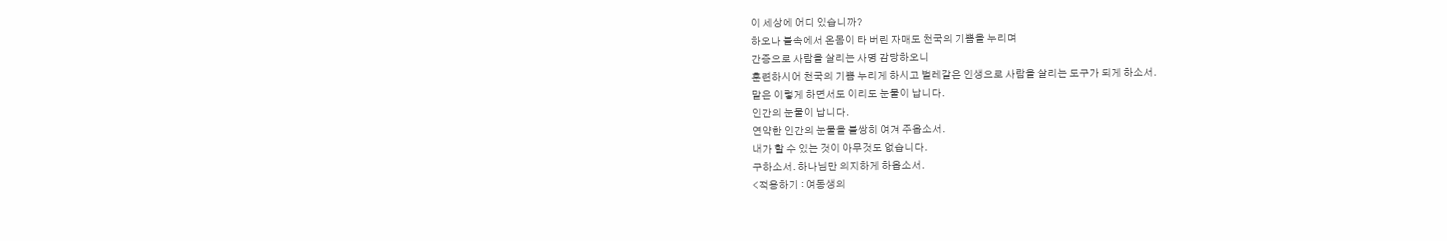이 세상에 어디 있습니까?
하오나 불속에서 온몸이 타 버린 자매도 천국의 기쁨을 누리며
간증으로 사람을 살리는 사명 감당하오니
훈련하시어 천국의 기쁨 누리게 하시고 벌레같은 인생으로 사람을 살리는 도구가 되게 하소서.
말은 이렇게 하면서도 이리도 눈물이 납니다.
인간의 눈물이 납니다.
연약한 인간의 눈물을 불쌍히 여겨 주옵소서.
내가 할 수 있는 것이 아무것도 없습니다.
구하소서. 하나님만 의지하게 하옵소서.
<적용하기 : 여동생의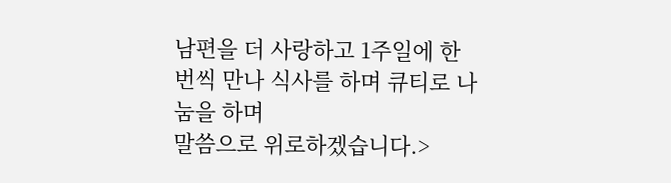남편을 더 사랑하고 1주일에 한번씩 만나 식사를 하며 큐티로 나눔을 하며
말씀으로 위로하겠습니다.>